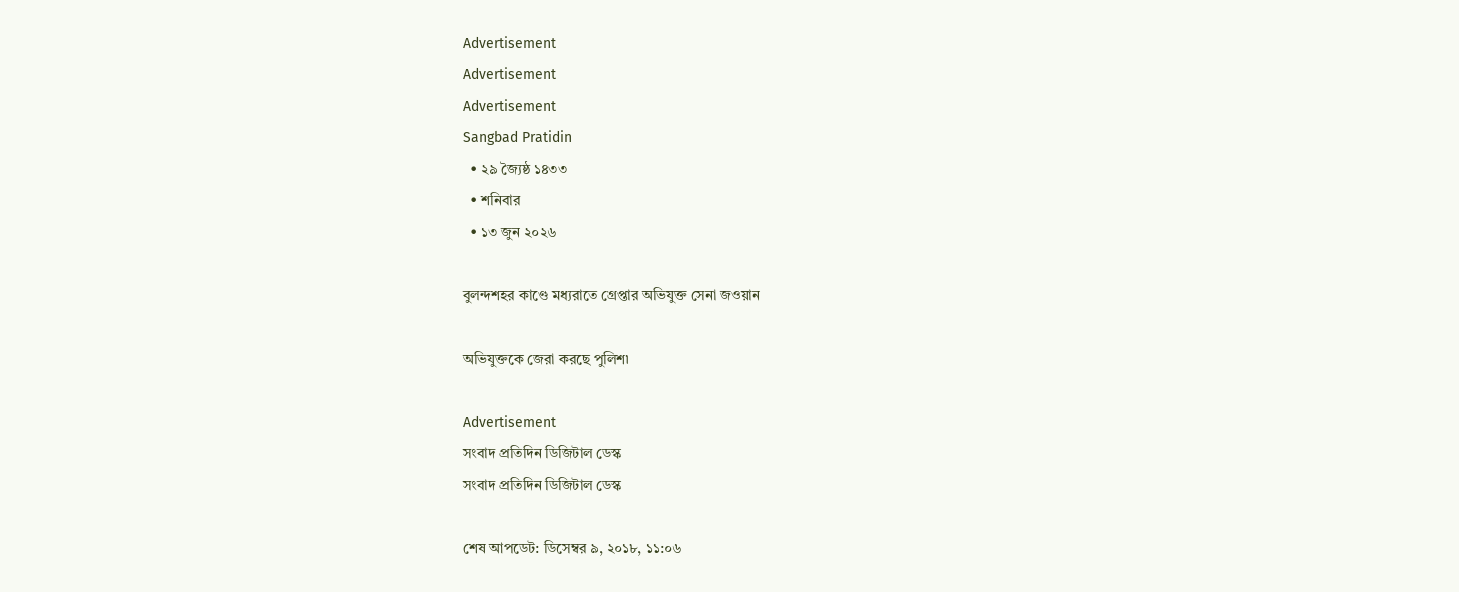Advertisement
Advertisement
Advertisement
Sangbad Pratidin
  • ২৯ জ্যৈষ্ঠ ১৪৩৩
  • শনিবার
  • ১৩ জুন ২০২৬

বুলন্দশহর কাণ্ডে মধ্যরাতে গ্রেপ্তার অভিযুক্ত সেনা জওয়ান

অভিযুক্তকে জেরা করছে পুলিশ৷

Advertisement
সংবাদ প্রতিদিন ডিজিটাল ডেস্ক
সংবাদ প্রতিদিন ডিজিটাল ডেস্ক

শেষ আপডেট: ডিসেম্বর ৯, ২০১৮, ১১:০৬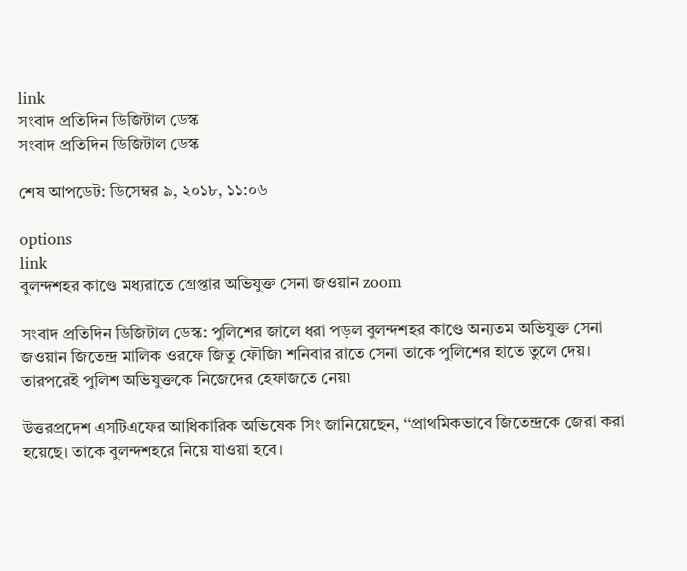link
সংবাদ প্রতিদিন ডিজিটাল ডেস্ক
সংবাদ প্রতিদিন ডিজিটাল ডেস্ক

শেষ আপডেট: ডিসেম্বর ৯, ২০১৮, ১১:০৬

options
link
বুলন্দশহর কাণ্ডে মধ্যরাতে গ্রেপ্তার অভিযুক্ত সেনা জওয়ান zoom

সংবাদ প্রতিদিন ডিজিটাল ডেস্ক: পুলিশের জালে ধরা পড়ল বুলন্দশহর কাণ্ডে অন্যতম অভিযুক্ত সেনা জওয়ান জিতেন্দ্র মালিক ওরফে জিতু ফৌজি৷ শনিবার রাতে সেনা তাকে পুলিশের হাতে তুলে দেয়। তারপরেই পুলিশ অভিযুক্তকে নিজেদের হেফাজতে নেয়৷

উত্তরপ্রদেশ এসটিএফের আধিকারিক অভিষেক সিং জানিয়েছেন, ‘‘প্রাথমিকভাবে জিতেন্দ্রকে জেরা করা হয়েছে। তাকে বুলন্দশহরে নিয়ে যাওয়া হবে।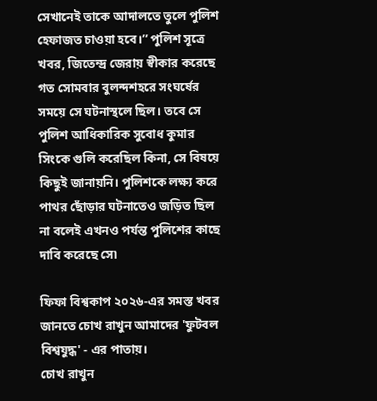সেখানেই তাকে আদালতে তুলে পুলিশ হেফাজত চাওয়া হবে।’’ পুলিশ সূত্রে খবর, জিতেন্দ্র জেরায় স্বীকার করেছে গত সোমবার বুলন্দশহরে সংঘর্ষের সময়ে সে ঘটনাস্থলে ছিল। তবে সে পুলিশ আধিকারিক সুবোধ কুমার সিংকে গুলি করেছিল কিনা, সে বিষয়ে কিছুই জানায়নি। পুলিশকে লক্ষ্য করে পাথর ছোঁড়ার ঘটনাতেও জড়িত ছিল না বলেই এখনও পর্যন্ত পুলিশের কাছে দাবি করেছে সে৷

ফিফা বিশ্বকাপ ২০২৬-এর সমস্ত খবর জানতে চোখ রাখুন আমাদের 'ফুটবল বিশ্বযুদ্ধ' - এর পাতায়।
চোখ রাখুন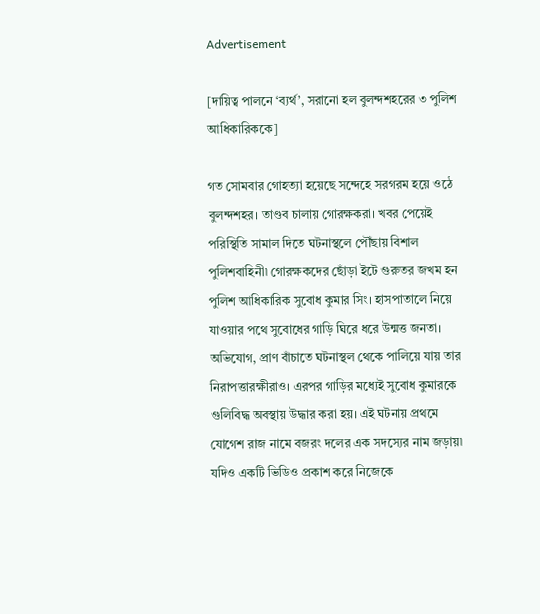Advertisement

[দায়িত্ব পালনে ‘ব্যর্থ’, সরানো হল বুলন্দশহরের ৩ পুলিশ আধিকারিককে]

গত সোমবার গোহত্যা হয়েছে সন্দেহে সরগরম হয়ে ওঠে বুলন্দশহর। তাণ্ডব চালায় গোরক্ষকরা। খবর পেয়েই পরিস্থিতি সামাল দিতে ঘটনাস্থলে পৌঁছায় বিশাল পুলিশবাহিনী৷ গোরক্ষকদের ছোঁড়া ইটে গুরুতর জখম হন পুলিশ আধিকারিক সুবোধ কুমার সিং। হাসপাতালে নিয়ে যাওয়ার পথে সুবোধের গাড়ি ঘিরে ধরে উন্মত্ত জনতা। অভিযোগ, প্রাণ বাঁচাতে ঘটনাস্থল থেকে পালিয়ে যায় তার নিরাপত্তারক্ষীরাও। এরপর গাড়ির মধ্যেই সুবোধ কুমারকে গুলিবিদ্ধ অবস্থায় উদ্ধার করা হয়। এই ঘটনায় প্রথমে যোগেশ রাজ নামে বজরং দলের এক সদস্যের নাম জড়ায়৷ যদিও একটি ভিডিও প্রকাশ করে নিজেকে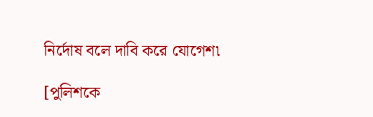নির্দোষ বলে দাবি করে যোগেশ৷

[পুলিশকে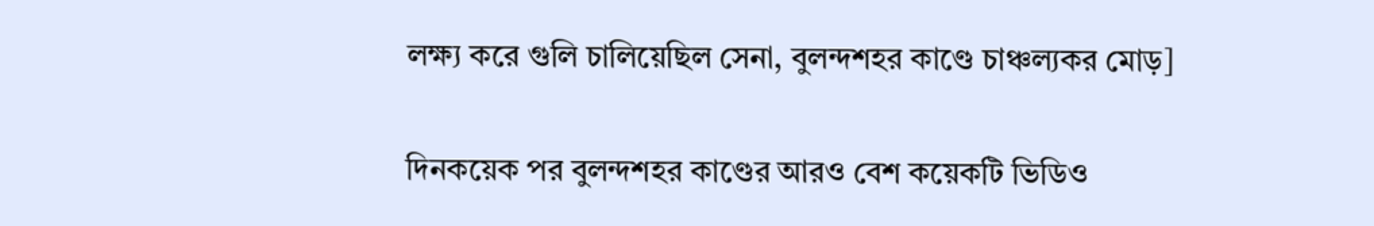লক্ষ্য করে গুলি চালিয়েছিল সেনা, বুলন্দশহর কাণ্ডে চাঞ্চল্যকর মোড়]

দিনকয়েক পর বুলন্দশহর কাণ্ডের আরও বেশ কয়েকটি ভিডিও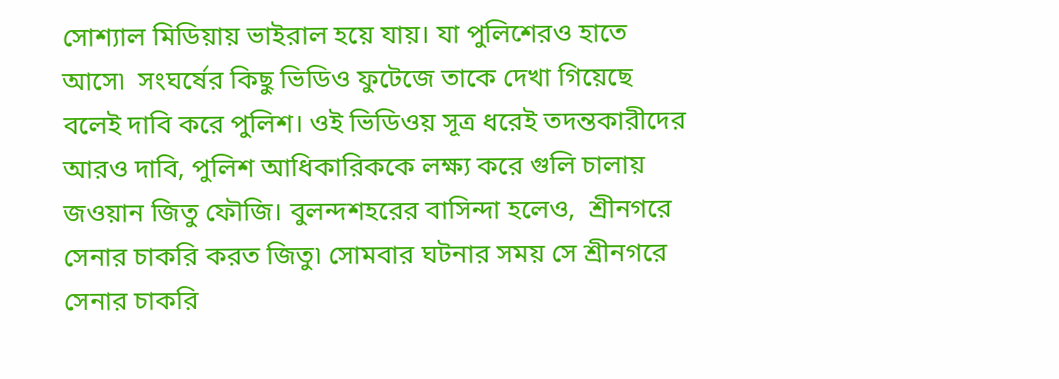সোশ্যাল মিডিয়ায় ভাইরাল হয়ে যায়। যা পুলিশেরও হাতে আসে৷  সংঘর্ষের কিছু ভিডিও ফুটেজে তাকে দেখা গিয়েছে বলেই দাবি করে পুলিশ। ওই ভিডিওয় সূত্র ধরেই তদন্তকারীদের আরও দাবি, পুলিশ আধিকারিককে লক্ষ্য করে গুলি চালায় জওয়ান জিতু ফৌজি। বুলন্দশহরের বাসিন্দা হলেও,  শ্রীনগরে সেনার চাকরি করত জিতু৷ সোমবার ঘটনার সময় সে শ্রীনগরে সেনার চাকরি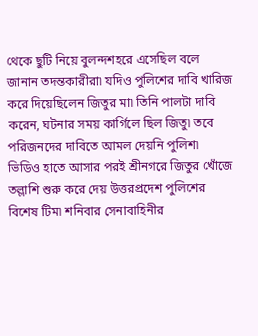থেকে ছুটি নিয়ে বুলন্দশহরে এসেছিল বলে জানান তদন্তকারীরা৷ যদিও পুলিশের দাবি খারিজ করে দিয়েছিলেন জিতুর মা৷ তিনি পালটা দাবি করেন, ঘটনার সময় কার্গিলে ছিল জিতু৷ তবে পরিজনদের দাবিতে আমল দেয়নি পুলিশ৷ ভিডিও হাতে আসার পরই শ্রীনগরে জিতুর খোঁজে তল্লাশি শুরু করে দেয় উত্তরপ্রদেশ পুলিশের বিশেষ টিম৷ শনিবার সেনাবাহিনীর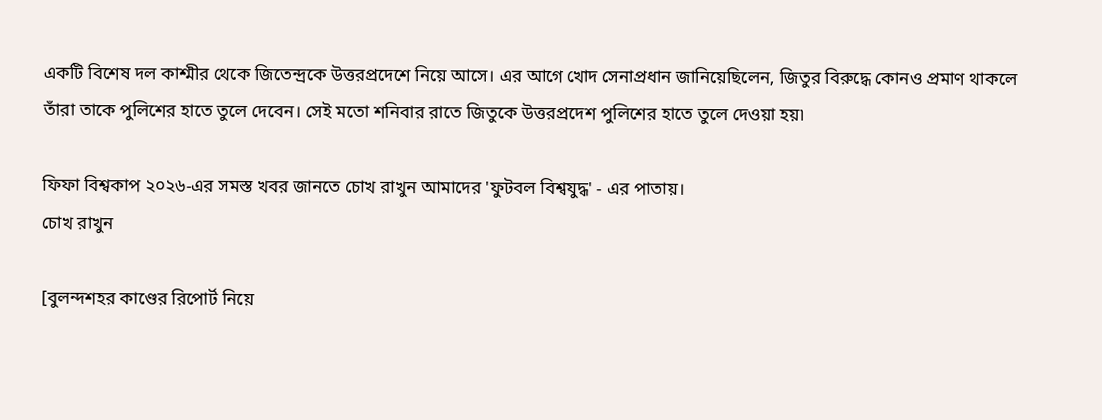একটি বিশেষ দল কাশ্মীর থেকে জিতেন্দ্রকে উত্তরপ্রদেশে নিয়ে আসে। এর আগে খোদ সেনাপ্রধান জানিয়েছিলেন, জিতুর বিরুদ্ধে কোনও প্রমাণ থাকলে তাঁরা তাকে পুলিশের হাতে তুলে দেবেন। সেই মতো শনিবার রাতে জিতুকে উত্তরপ্রদেশ পুলিশের হাতে তুলে দেওয়া হয়৷

ফিফা বিশ্বকাপ ২০২৬-এর সমস্ত খবর জানতে চোখ রাখুন আমাদের 'ফুটবল বিশ্বযুদ্ধ' - এর পাতায়।
চোখ রাখুন

[বুলন্দশহর কাণ্ডের রিপোর্ট নিয়ে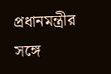প্রধানমন্ত্রীর সঙ্গে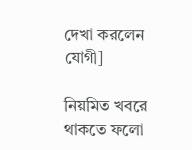দেখা করলেন যোগী]

নিয়মিত খবরে থাকতে ফলো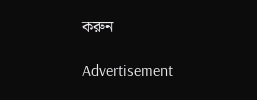করুন

Advertisement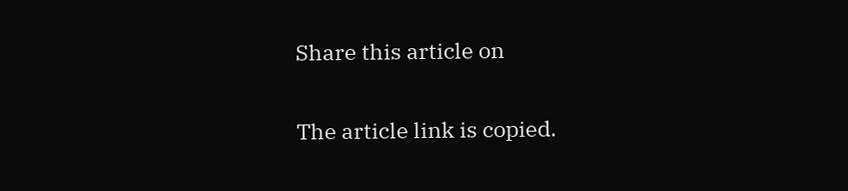Share this article on

The article link is copied.